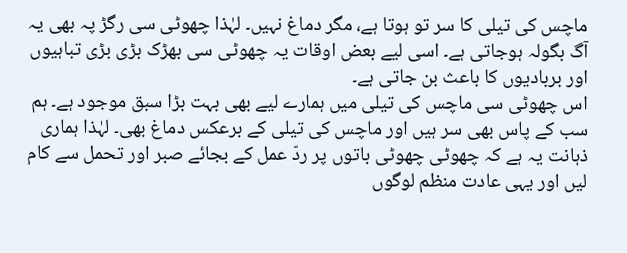ماچس کی تیلی کا سر تو ہوتا ہے، مگر دماغ نہیں۔ لہٰذا چھوٹی سی رگڑ پہ بھی یہ آگ بگولہ ہوجاتی ہے۔ اسی لیے بعض اوقات یہ چھوٹی سی بھڑک بڑی بڑی تباہیوں اور بربادیوں کا باعث بن جاتی ہے۔
اس چھوٹی سی ماچس کی تیلی میں ہمارے لیے بھی بہت بڑا سبق موجود ہے۔ ہم سب کے پاس بھی سر ہیں اور ماچس کی تیلی کے برعکس دماغ بھی۔ لہٰذا ہماری ذہانت یہ ہے کہ چھوٹی چھوٹی باتوں پر ردّ عمل کے بجائے صبر اور تحمل سے کام لیں اور یہی عادت منظم لوگوں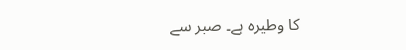کا وطیرہ ہے۔ صبر سے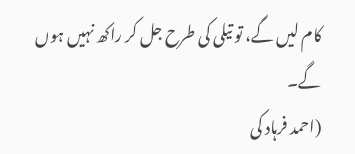کام لیں گے، تو تیلی کی طرح جل کر راکھ نہیں ہوں گے۔
(احمد فرہاد کی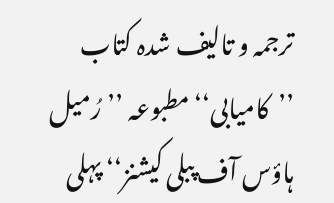ترجمہ و تالیف شدہ کتاب ’’کامیابی‘‘ مطبوعہ ’’رُمیل ہاؤس آف پبلی کیشنز‘‘ پہلی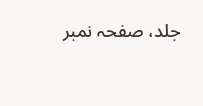جلد، صفحہ نمبر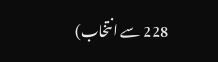228 سے انتخاب)